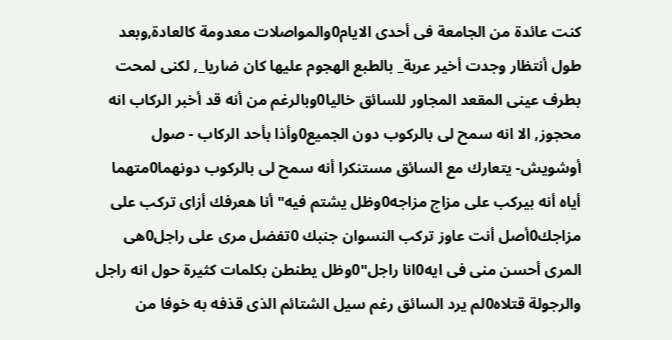كنت عائدة من الجامعة فى أحدى الايام0والمواصلات معدومة كالعادة,وبعد طول أنتظار وجدت أخير عربة_ بالطبع الهجوم عليها كان ضاريا_, لكنى لمحت بطرف عينى المقعد المجاور للسائق خاليا0وبالرغم من أنه قد أخبر الركاب انه محجوز, الا انه سمح لى بالركوب دون الجميع0وأذا بأحد الركاب - صول أوشويش- يتعارك مع السائق مستنكرا أنه سمح لى بالركوب دونهما0متهما أياه أنه بيركب على مزاج مزاجه0وظل يشتم فيه"أنا هعرفك أزاى تركب على مزاجك0أصل أنت عاوز تركب النسوان جنبك 0تفضل مرى على راجل0هى المرى أحسن منى فى ايه0انا راجل"0وظل يطنطن بكلمات كثيرة حول انه راجل والرجولة قتلاه0لم يرد السائق رغم سيل الشتائم الذى قذفه به خوفا من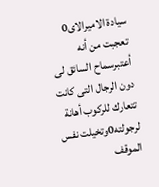سيادة الاميرالاى0
تعجبت من أنه أعتبرسماح السائق لى دون الرجال التى كانت تتعارك للركوب أهانة لرجولته0وتخيلت نفس الموقف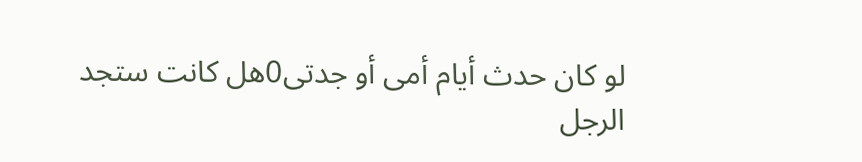لو كان حدث أيام أمى أو جدتى0هل كانت ستجد الرجل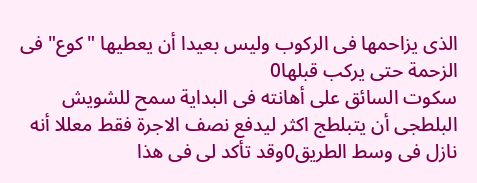الذى يزاحمها فى الركوب وليس بعيدا أن يعطيها "كوع" فى الزحمة حتى يركب قبلها0
سكوت السائق على أهانته فى البداية سمح للشويش البلطجى أن يتبلطج اكثر ليدفع نصف الاجرة فقط معللا أنه نازل فى وسط الطريق0وقد تأكد لى فى هذا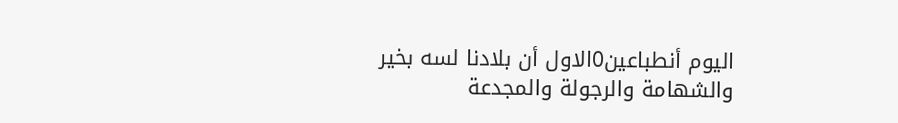اليوم أنطباعين0الاول أن بلادنا لسه بخير والشهامة والرجولة والمجدعة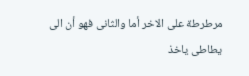مرطرطة على الاخر أما والثانى فهو أن الى يطاطى ياخذ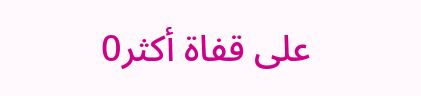على قفاة أكثر0